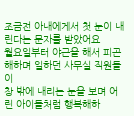조금전 아내에게서 첫 눈이 내린다는 문자를 받았어요
월요일부터 야근을 해서 피곤해하며 일하던 사무실 직원들이
창 밖에 내리는 눈을 보며 어린 아이들처럼 행복해하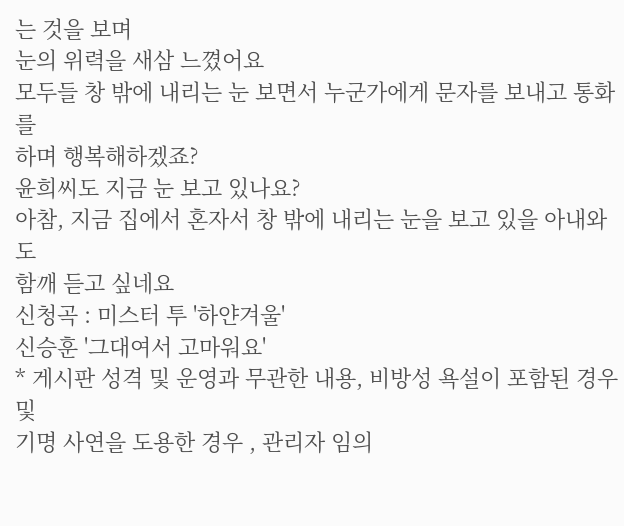는 것을 보며
눈의 위력을 새삼 느꼈어요
모두들 창 밖에 내리는 눈 보면서 누군가에게 문자를 보내고 통화를
하며 행복해하겠죠?
윤희씨도 지금 눈 보고 있나요?
아참, 지금 집에서 혼자서 창 밖에 내리는 눈을 보고 있을 아내와도
함깨 듣고 싶네요
신청곡 : 미스터 투 '하얀겨울'
신승훈 '그대여서 고마워요'
* 게시판 성격 및 운영과 무관한 내용, 비방성 욕설이 포함된 경우 및
기명 사연을 도용한 경우 , 관리자 임의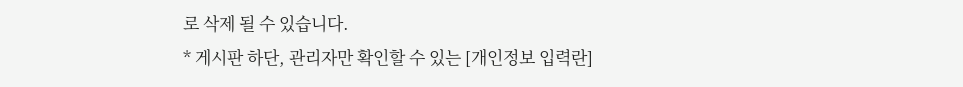로 삭제 될 수 있습니다.
* 게시판 하단, 관리자만 확인할 수 있는 [개인정보 입력란]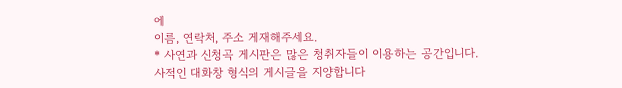에
이름, 연락처, 주소 게재해주세요.
* 사연과 신청곡 게시판은 많은 청취자들이 이용하는 공간입니다.
사적인 대화창 형식의 게시글을 지양합니다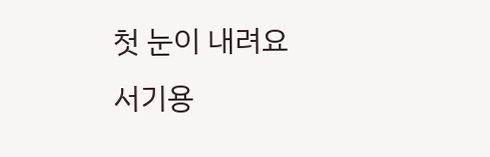첫 눈이 내려요
서기용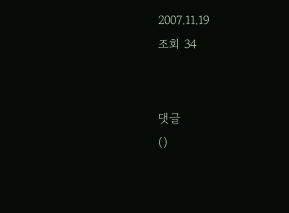2007.11.19
조회 34


댓글
()